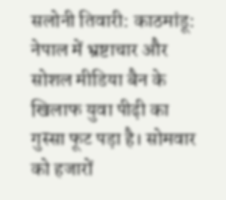सलोनी तिवारी: काठमांडू: नेपाल में भ्रष्टाचार और सोशल मीडिया बैन के खिलाफ युवा पीढ़ी का गुस्सा फूट पड़ा है। सोमवार को हजारों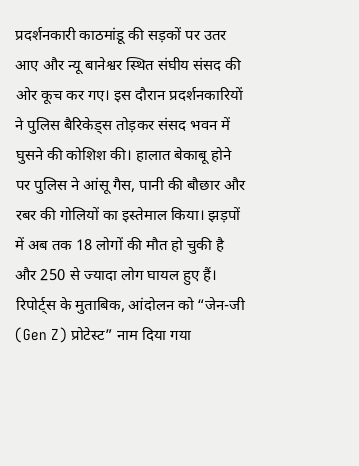प्रदर्शनकारी काठमांडू की सड़कों पर उतर आए और न्यू बानेश्वर स्थित संघीय संसद की ओर कूच कर गए। इस दौरान प्रदर्शनकारियों ने पुलिस बैरिकेड्स तोड़कर संसद भवन में घुसने की कोशिश की। हालात बेकाबू होने पर पुलिस ने आंसू गैस, पानी की बौछार और रबर की गोलियों का इस्तेमाल किया। झड़पों में अब तक 18 लोगों की मौत हो चुकी है और 250 से ज्यादा लोग घायल हुए हैं।
रिपोर्ट्स के मुताबिक, आंदोलन को “जेन-जी (Gen Z) प्रोटेस्ट” नाम दिया गया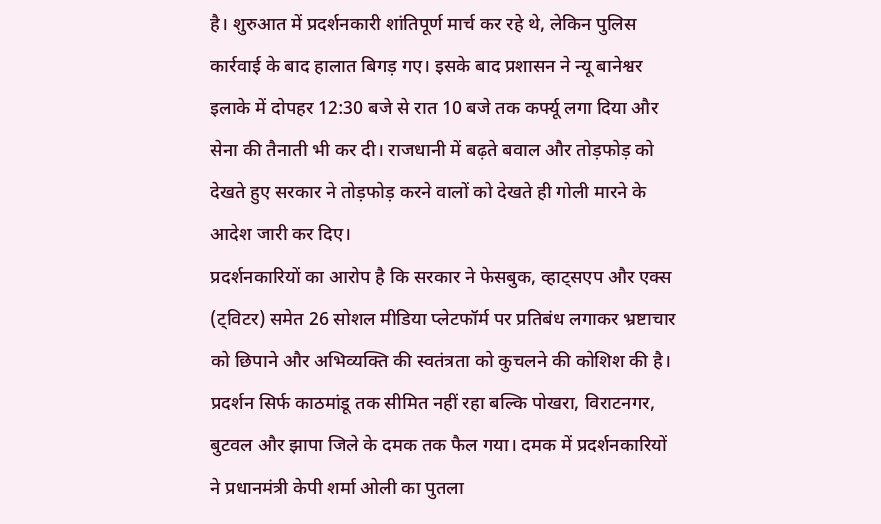है। शुरुआत में प्रदर्शनकारी शांतिपूर्ण मार्च कर रहे थे, लेकिन पुलिस कार्रवाई के बाद हालात बिगड़ गए। इसके बाद प्रशासन ने न्यू बानेश्वर इलाके में दोपहर 12:30 बजे से रात 10 बजे तक कर्फ्यू लगा दिया और सेना की तैनाती भी कर दी। राजधानी में बढ़ते बवाल और तोड़फोड़ को देखते हुए सरकार ने तोड़फोड़ करने वालों को देखते ही गोली मारने के आदेश जारी कर दिए।
प्रदर्शनकारियों का आरोप है कि सरकार ने फेसबुक, व्हाट्सएप और एक्स (ट्विटर) समेत 26 सोशल मीडिया प्लेटफॉर्म पर प्रतिबंध लगाकर भ्रष्टाचार को छिपाने और अभिव्यक्ति की स्वतंत्रता को कुचलने की कोशिश की है। प्रदर्शन सिर्फ काठमांडू तक सीमित नहीं रहा बल्कि पोखरा, विराटनगर, बुटवल और झापा जिले के दमक तक फैल गया। दमक में प्रदर्शनकारियों ने प्रधानमंत्री केपी शर्मा ओली का पुतला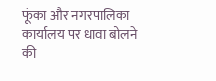फूंका और नगरपालिका कार्यालय पर धावा बोलने की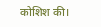कोशिश की।